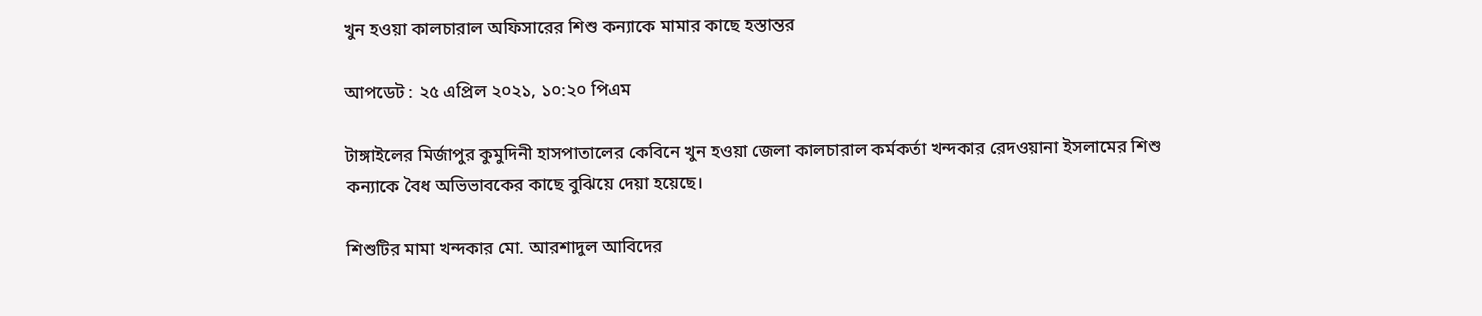খুন হওয়া কালচারাল অফিসারের শিশু কন্যাকে মামার কাছে হস্তান্তর

আপডেট : ২৫ এপ্রিল ২০২১, ১০:২০ পিএম

টাঙ্গাইলের মির্জাপুর কুমুদিনী হাসপাতালের কেবিনে খুন হওয়া জেলা কালচারাল কর্মকর্তা খন্দকার রেদওয়ানা ইসলামের শিশু কন্যাকে বৈধ অভিভাবকের কাছে বুঝিয়ে দেয়া হয়েছে।

শিশুটির মামা খন্দকার মো. আরশাদুল আবিদের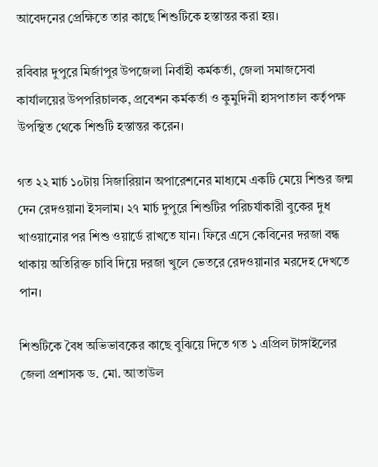আবেদনের প্রেক্ষিতে তার কাছে শিশুটিকে হস্তান্তর করা হয়।

রবিবার দুপুরে মির্জাপুর উপজেলা নির্বাহী কর্মকর্তা, জেলা সমাজসেবা কার্যালয়ের উপপরিচালক, প্রবেশন কর্মকর্তা ও কুমুদিনী হাসপাতাল কর্তৃপক্ষ উপস্থিত থেকে শিশুটি হস্তান্তর করেন।

গত ২২ মার্চ ১০টায় সিজারিয়ান অপারেশনের মাধ্যমে একটি মেয়ে শিশুর জন্ম দেন রেদওয়ানা ইসলাম। ২৭ মার্চ দুপুরে শিশুটির পরিচর্যাকারী বুকের দুধ খাওয়ানোর পর শিশু ওয়ার্ডে রাখতে যান। ফিরে এসে কেবিনের দরজা বন্ধ থাকায় অতিরিক্ত চাবি দিয়ে দরজা খুলে ভেতরে রেদওয়ানার মরদেহ দেখতে পান।

শিশুটিকে বৈধ অভিভাবকের কাছে বুঝিয়ে দিতে গত ১ এপ্রিল টাঙ্গাইলের জেলা প্রশাসক ড. মো. আতাউল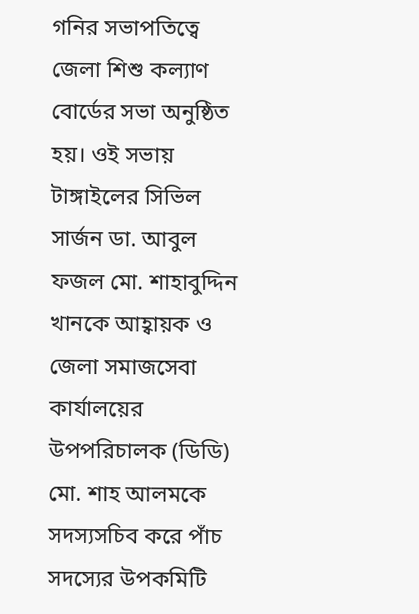গনির সভাপতিত্বে জেলা শিশু কল্যাণ বোর্ডের সভা অনুষ্ঠিত হয়। ওই সভায় টাঙ্গাইলের সিভিল সার্জন ডা. আবুল ফজল মো. শাহাবুদ্দিন খানকে আহ্বায়ক ও জেলা সমাজসেবা কার্যালয়ের উপপরিচালক (ডিডি) মো. শাহ আলমকে সদস্যসচিব করে পাঁচ সদস্যের উপকমিটি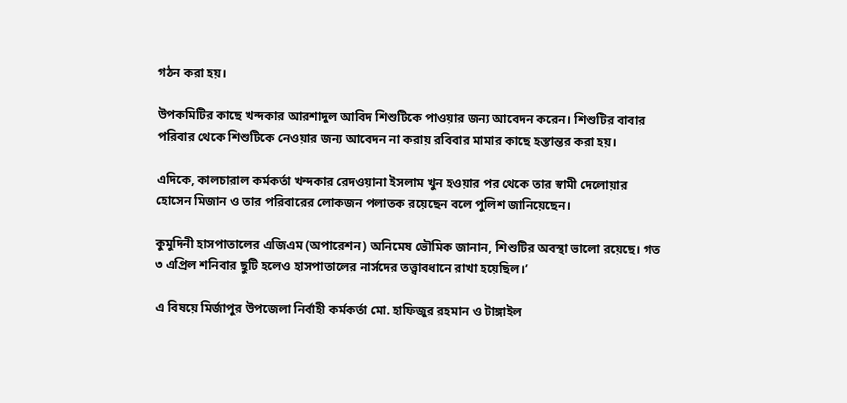গঠন করা হয়।

উপকমিটির কাছে খন্দকার আরশাদুল আবিদ শিশুটিকে পাওয়ার জন্য আবেদন করেন। শিশুটির বাবার পরিবার থেকে শিশুটিকে নেওয়ার জন্য আবেদন না করায় রবিবার মামার কাছে হস্তান্তর করা হয়।

এদিকে, কালচারাল কর্মকর্তা খন্দকার রেদওয়ানা ইসলাম খুন হওয়ার পর থেকে তার স্বামী দেলোয়ার হোসেন মিজান ও তার পরিবারের লোকজন পলাতক রয়েছেন বলে পুলিশ জানিয়েছেন।

কুমুদিনী হাসপাতালের এজিএম (অপারেশন) অনিমেষ ভৌমিক জানান, শিশুটির অবস্থা ভালো রয়েছে। গত ৩ এপ্রিল শনিবার ছুটি হলেও হাসপাতালের নার্সদের তত্ত্বাবধানে রাখা হয়েছিল।’

এ বিষয়ে মির্জাপুর উপজেলা নির্বাহী কর্মকর্তা মো. হাফিজুর রহমান ও টাঙ্গাইল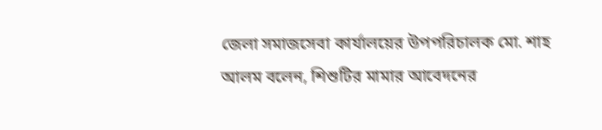জেলা সমাজসেবা কার্যালয়ের উপপরিচালক মো. শাহ আলম বলেন, শিশুটির মামার আবেদনের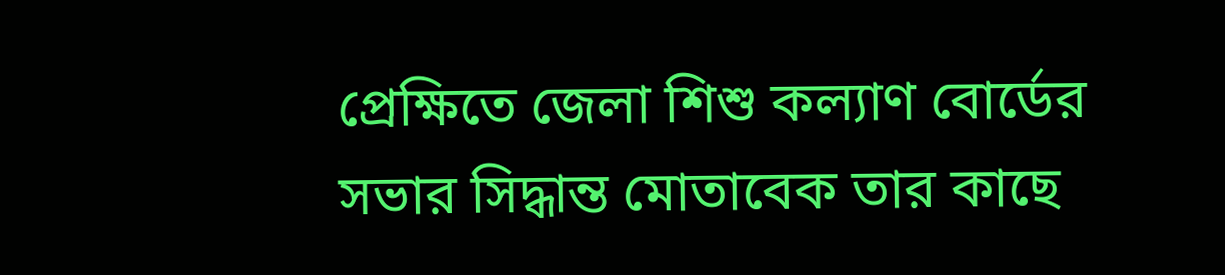প্রেক্ষিতে জেলা শিশু কল্যাণ বোর্ডের সভার সিদ্ধান্ত মোতাবেক তার কাছে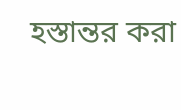হস্তান্তর করা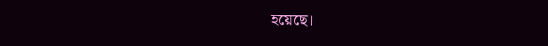হয়েছে।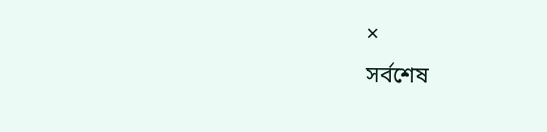×
সর্বশেষ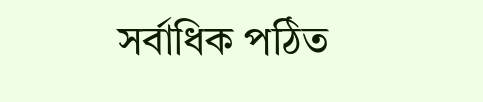সর্বাধিক পঠিত